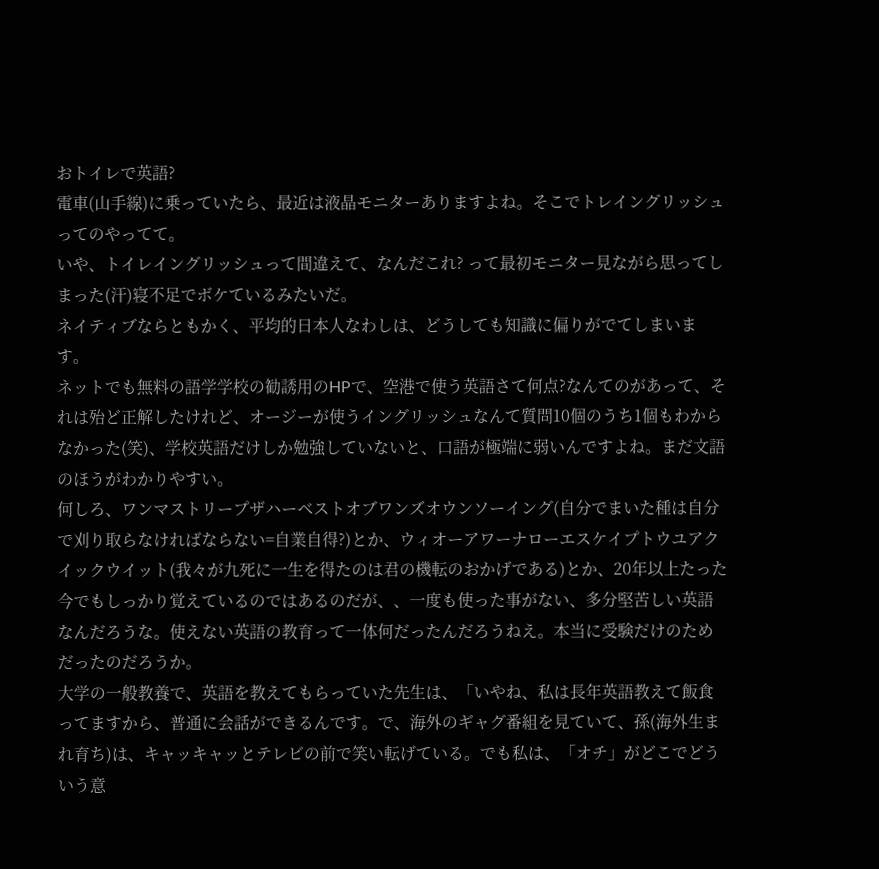おトイレで英語?
電車(山手線)に乗っていたら、最近は液晶モニターありますよね。そこでトレイングリッシュってのやってて。
いや、トイレイングリッシュって間違えて、なんだこれ? って最初モニター見ながら思ってしまった(汗)寝不足でボケているみたいだ。
ネイティブならともかく、平均的日本人なわしは、どうしても知識に偏りがでてしまいます。
ネットでも無料の語学学校の勧誘用のHPで、空港で使う英語さて何点?なんてのがあって、それは殆ど正解したけれど、オージーが使うイングリッシュなんて質問10個のうち1個もわからなかった(笑)、学校英語だけしか勉強していないと、口語が極端に弱いんですよね。まだ文語のほうがわかりやすい。
何しろ、ワンマストリープザハーベストオブワンズオウンソーイング(自分でまいた種は自分で刈り取らなければならない=自業自得?)とか、ウィオーアワーナローエスケイプトウユアクイックウイット(我々が九死に一生を得たのは君の機転のおかげである)とか、20年以上たった今でもしっかり覚えているのではあるのだが、、一度も使った事がない、多分堅苦しい英語なんだろうな。使えない英語の教育って一体何だったんだろうねえ。本当に受験だけのためだったのだろうか。
大学の一般教養で、英語を教えてもらっていた先生は、「いやね、私は長年英語教えて飯食ってますから、普通に会話ができるんです。で、海外のギャグ番組を見ていて、孫(海外生まれ育ち)は、キャッキャッとテレビの前で笑い転げている。でも私は、「オチ」がどこでどういう意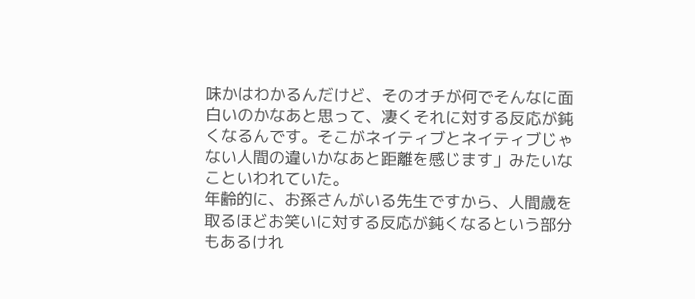味かはわかるんだけど、そのオチが何でそんなに面白いのかなあと思って、凄くそれに対する反応が鈍くなるんです。そこがネイティブとネイティブじゃない人間の違いかなあと距離を感じます」みたいなこといわれていた。
年齢的に、お孫さんがいる先生ですから、人間歳を取るほどお笑いに対する反応が鈍くなるという部分もあるけれ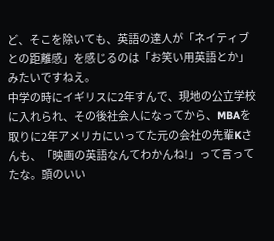ど、そこを除いても、英語の達人が「ネイティブとの距離感」を感じるのは「お笑い用英語とか」みたいですねえ。
中学の時にイギリスに2年すんで、現地の公立学校に入れられ、その後社会人になってから、MBAを取りに2年アメリカにいってた元の会社の先輩Kさんも、「映画の英語なんてわかんね!」って言ってたな。頭のいい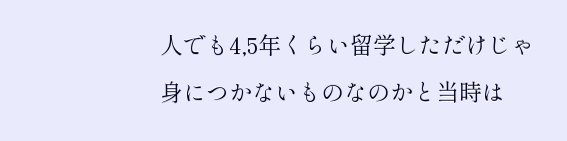人でも4,5年くらい留学しただけじゃ身につかないものなのかと当時は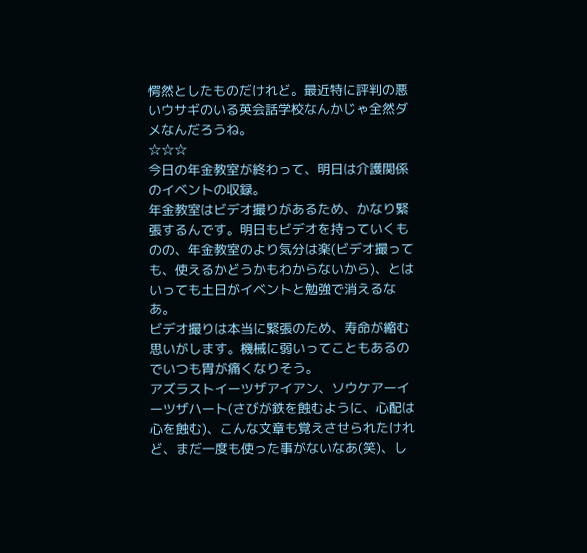愕然としたものだけれど。最近特に評判の悪いウサギのいる英会話学校なんかじゃ全然ダメなんだろうね。
☆☆☆
今日の年金教室が終わって、明日は介護関係のイベントの収録。
年金教室はビデオ撮りがあるため、かなり緊張するんです。明日もビデオを持っていくものの、年金教室のより気分は楽(ビデオ撮っても、使えるかどうかもわからないから)、とはいっても土日がイベントと勉強で消えるなあ。
ビデオ撮りは本当に緊張のため、寿命が縮む思いがします。機械に弱いってこともあるのでいつも胃が痛くなりそう。
アズラストイーツザアイアン、ソウケアーイーツザハート(さびが鉄を蝕むように、心配は心を蝕む)、こんな文章も覚えさせられたけれど、まだ一度も使った事がないなあ(笑)、し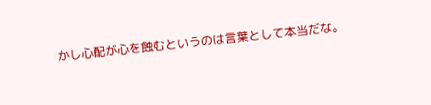かし心配が心を蝕むというのは言葉として本当だな。